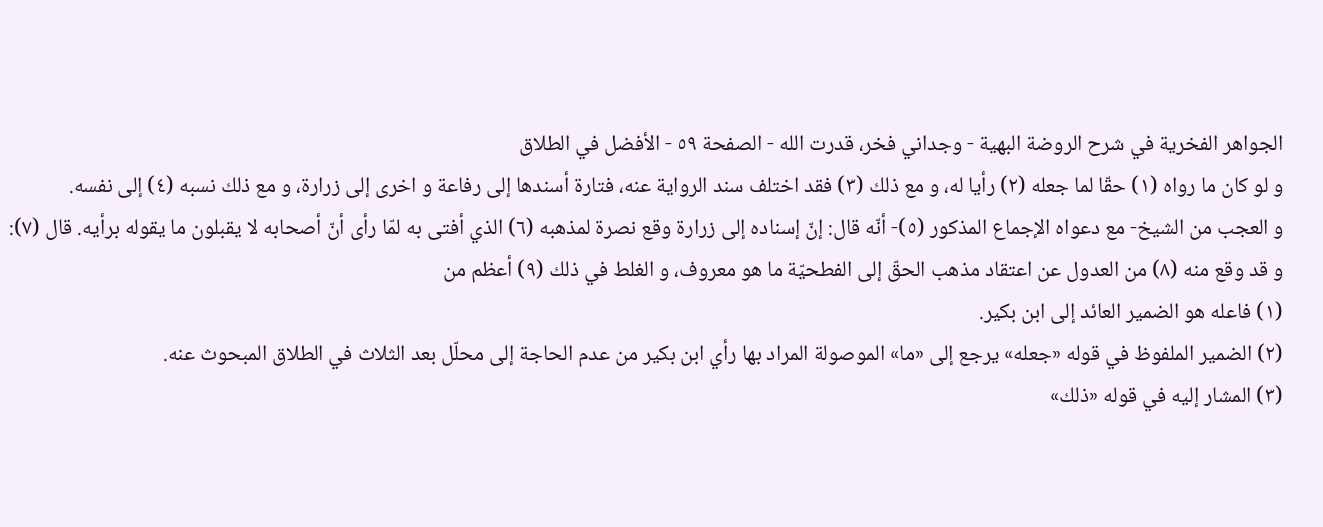الجواهر الفخرية في شرح الروضة البهية - وجداني فخر، قدرت الله - الصفحة ٥٩ - الأفضل في الطلاق
و لو كان ما رواه (١) حقّا لما جعله (٢) رأيا له، و مع ذلك (٣) فقد اختلف سند الرواية عنه، فتارة أسندها إلى رفاعة و اخرى إلى زرارة، و مع ذلك نسبه (٤) إلى نفسه.
و العجب من الشيخ- مع دعواه الإجماع المذكور (٥)- أنّه قال: إنّ إسناده إلى زرارة وقع نصرة لمذهبه (٦) الذي أفتى به لمّا رأى أنّ أصحابه لا يقبلون ما يقوله برأيه. قال (٧): و قد وقع منه (٨) من العدول عن اعتقاد مذهب الحقّ إلى الفطحيّة ما هو معروف، و الغلط في ذلك (٩) أعظم من
(١) فاعله هو الضمير العائد إلى ابن بكير.
(٢) الضمير الملفوظ في قوله «جعله» يرجع إلى «ما» الموصولة المراد بها رأي ابن بكير من عدم الحاجة إلى محلّل بعد الثلاث في الطلاق المبحوث عنه.
(٣) المشار إليه في قوله «ذلك»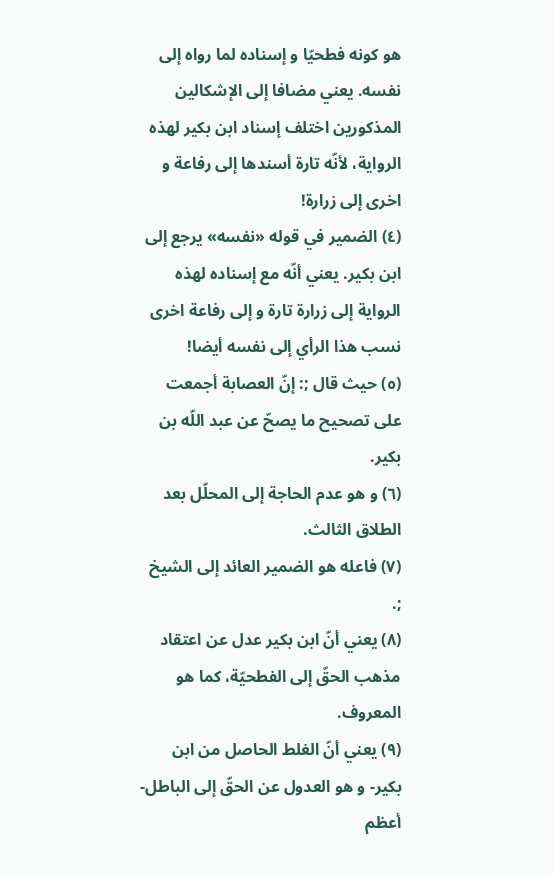هو كونه فطحيّا و إسناده لما رواه إلى نفسه. يعني مضافا إلى الإشكالين المذكورين اختلف إسناد ابن بكير لهذه الرواية، لأنّه تارة أسندها إلى رفاعة و اخرى إلى زرارة!
(٤) الضمير في قوله «نفسه» يرجع إلى ابن بكير. يعني أنّه مع إسناده لهذه الرواية إلى زرارة تارة و إلى رفاعة اخرى نسب هذا الرأي إلى نفسه أيضا!
(٥) حيث قال ;: إنّ العصابة أجمعت على تصحيح ما يصحّ عن عبد اللّه بن بكير.
(٦) و هو عدم الحاجة إلى المحلّل بعد الطلاق الثالث.
(٧) فاعله هو الضمير العائد إلى الشيخ ;.
(٨) يعني أنّ ابن بكير عدل عن اعتقاد مذهب الحقّ إلى الفطحيّة، كما هو المعروف.
(٩) يعني أنّ الغلط الحاصل من ابن بكير- و هو العدول عن الحقّ إلى الباطل- أعظم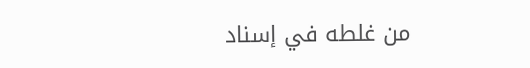من غلطه في إسناد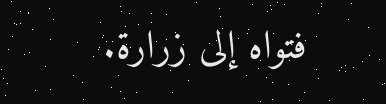فتواه إلى زرارة.